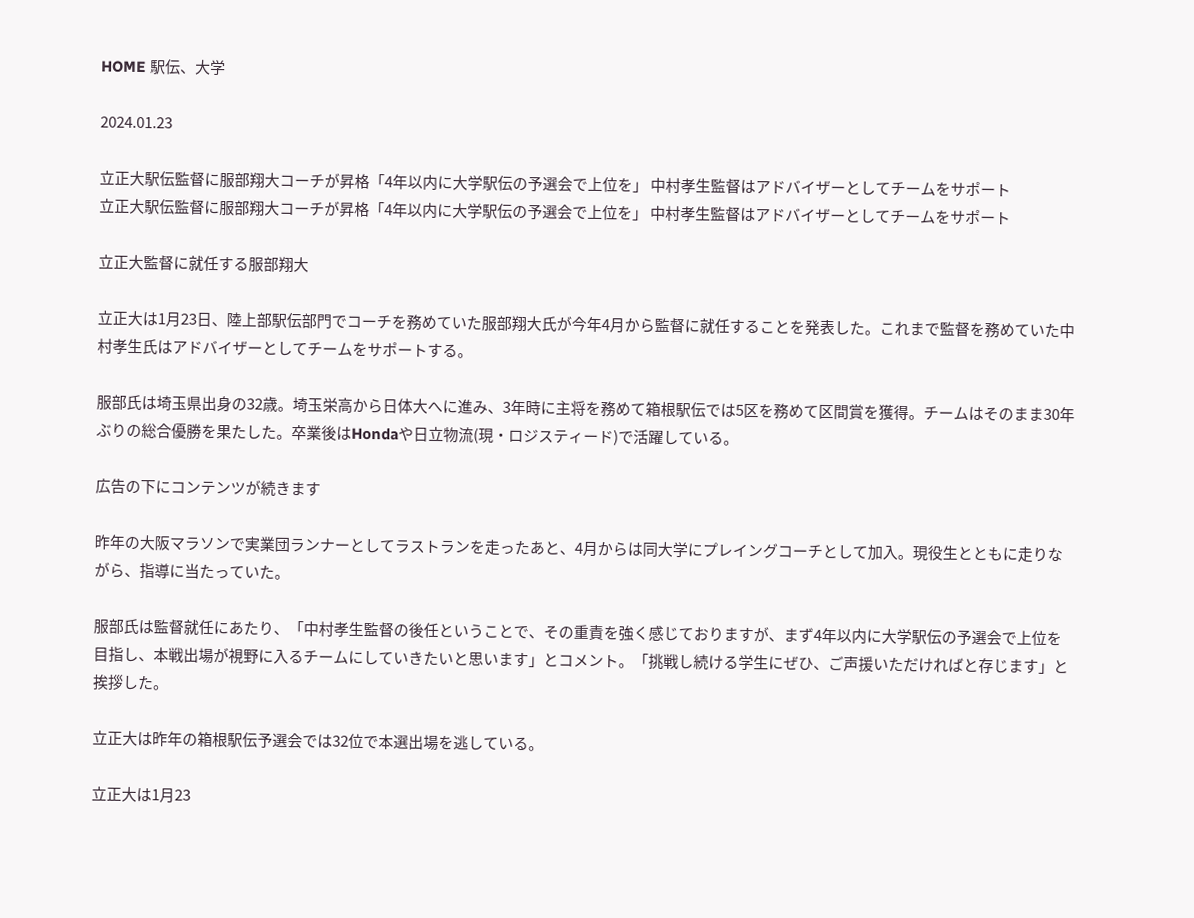HOME 駅伝、大学

2024.01.23

立正大駅伝監督に服部翔大コーチが昇格「4年以内に大学駅伝の予選会で上位を」 中村孝生監督はアドバイザーとしてチームをサポート
立正大駅伝監督に服部翔大コーチが昇格「4年以内に大学駅伝の予選会で上位を」 中村孝生監督はアドバイザーとしてチームをサポート

立正大監督に就任する服部翔大

立正大は1月23日、陸上部駅伝部門でコーチを務めていた服部翔大氏が今年4月から監督に就任することを発表した。これまで監督を務めていた中村孝生氏はアドバイザーとしてチームをサポートする。

服部氏は埼玉県出身の32歳。埼玉栄高から日体大へに進み、3年時に主将を務めて箱根駅伝では5区を務めて区間賞を獲得。チームはそのまま30年ぶりの総合優勝を果たした。卒業後はHondaや日立物流(現・ロジスティード)で活躍している。

広告の下にコンテンツが続きます

昨年の大阪マラソンで実業団ランナーとしてラストランを走ったあと、4月からは同大学にプレイングコーチとして加入。現役生とともに走りながら、指導に当たっていた。

服部氏は監督就任にあたり、「中村孝生監督の後任ということで、その重責を強く感じておりますが、まず4年以内に大学駅伝の予選会で上位を目指し、本戦出場が視野に入るチームにしていきたいと思います」とコメント。「挑戦し続ける学生にぜひ、ご声援いただければと存じます」と挨拶した。

立正大は昨年の箱根駅伝予選会では32位で本選出場を逃している。

立正大は1月23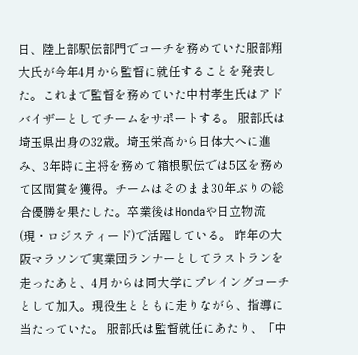日、陸上部駅伝部門でコーチを務めていた服部翔大氏が今年4月から監督に就任することを発表した。これまで監督を務めていた中村孝生氏はアドバイザーとしてチームをサポートする。 服部氏は埼玉県出身の32歳。埼玉栄高から日体大へに進み、3年時に主将を務めて箱根駅伝では5区を務めて区間賞を獲得。チームはそのまま30年ぶりの総合優勝を果たした。卒業後はHondaや日立物流(現・ロジスティード)で活躍している。 昨年の大阪マラソンで実業団ランナーとしてラストランを走ったあと、4月からは同大学にプレイングコーチとして加入。現役生とともに走りながら、指導に当たっていた。 服部氏は監督就任にあたり、「中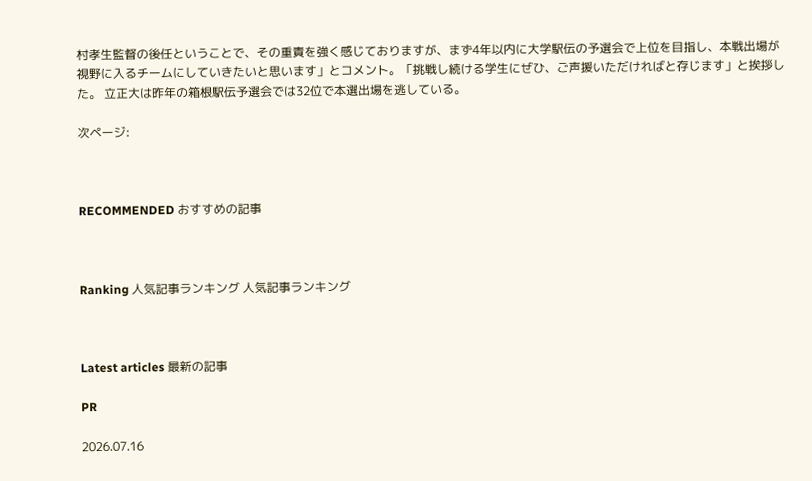村孝生監督の後任ということで、その重責を強く感じておりますが、まず4年以内に大学駅伝の予選会で上位を目指し、本戦出場が視野に入るチームにしていきたいと思います」とコメント。「挑戦し続ける学生にぜひ、ご声援いただければと存じます」と挨拶した。 立正大は昨年の箱根駅伝予選会では32位で本選出場を逃している。

次ページ:



RECOMMENDED おすすめの記事



Ranking 人気記事ランキング 人気記事ランキング



Latest articles 最新の記事

PR

2026.07.16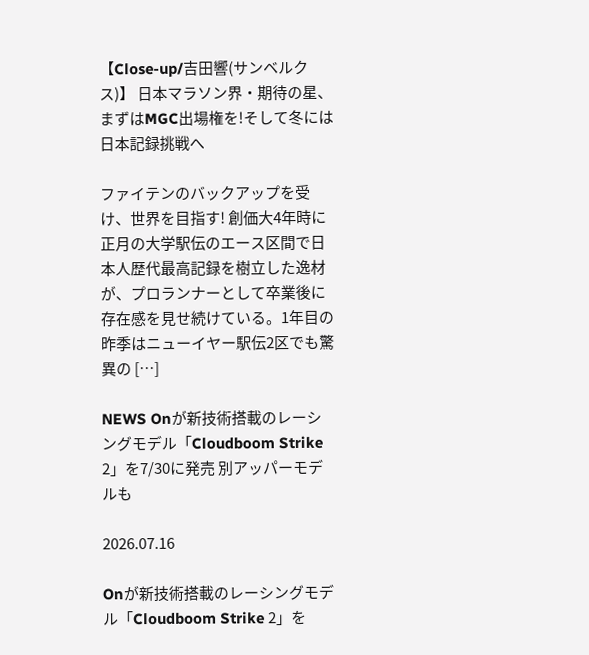【Close-up/吉田響(サンベルクス)】 日本マラソン界・期待の星、まずはMGC出場権を!そして冬には日本記録挑戦へ

ファイテンのバックアップを受け、世界を目指す! 創価大4年時に正月の大学駅伝のエース区間で日本人歴代最高記録を樹立した逸材が、プロランナーとして卒業後に存在感を見せ続けている。1年目の昨季はニューイヤー駅伝2区でも驚異の […]

NEWS Onが新技術搭載のレーシングモデル「Cloudboom Strike 2」を7/30に発売 別アッパーモデルも

2026.07.16

Onが新技術搭載のレーシングモデル「Cloudboom Strike 2」を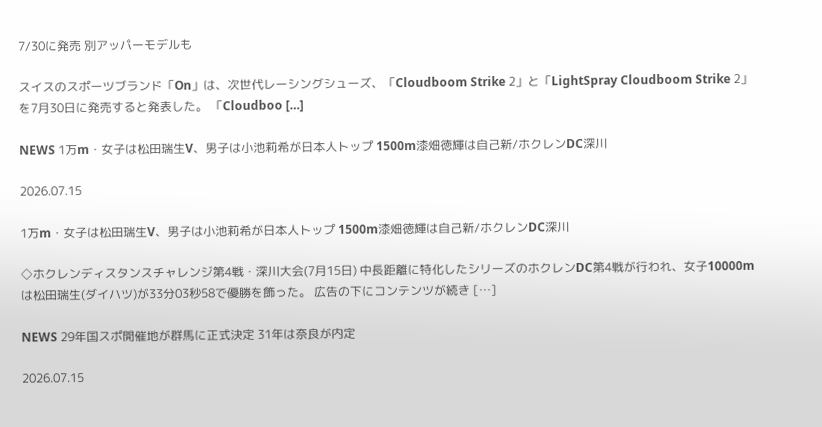7/30に発売 別アッパーモデルも

スイスのスポーツブランド「On」は、次世代レーシングシューズ、「Cloudboom Strike 2」と「LightSpray Cloudboom Strike 2」を7月30日に発売すると発表した。 「Cloudboo […]

NEWS 1万m・女子は松田瑞生V、男子は小池莉希が日本人トップ 1500m漆畑徳輝は自己新/ホクレンDC深川

2026.07.15

1万m・女子は松田瑞生V、男子は小池莉希が日本人トップ 1500m漆畑徳輝は自己新/ホクレンDC深川

◇ホクレンディスタンスチャレンジ第4戦・深川大会(7月15日) 中長距離に特化したシリーズのホクレンDC第4戦が行われ、女子10000mは松田瑞生(ダイハツ)が33分03秒58で優勝を飾った。 広告の下にコンテンツが続き […]

NEWS 29年国スポ開催地が群馬に正式決定 31年は奈良が内定

2026.07.15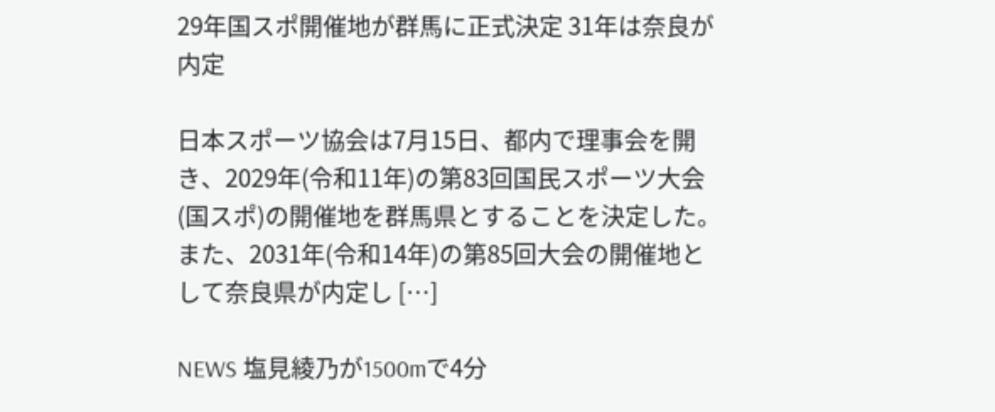29年国スポ開催地が群馬に正式決定 31年は奈良が内定

日本スポーツ協会は7月15日、都内で理事会を開き、2029年(令和11年)の第83回国民スポーツ大会(国スポ)の開催地を群馬県とすることを決定した。また、2031年(令和14年)の第85回大会の開催地として奈良県が内定し […]

NEWS 塩見綾乃が1500mで4分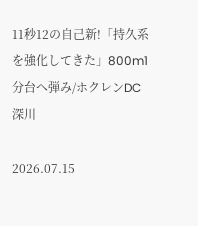11秒12の自己新!「持久系を強化してきた」800m1分台へ弾み/ホクレンDC深川

2026.07.15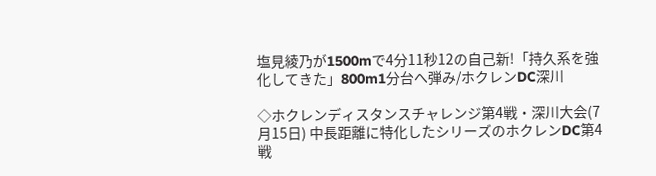塩見綾乃が1500mで4分11秒12の自己新!「持久系を強化してきた」800m1分台へ弾み/ホクレンDC深川

◇ホクレンディスタンスチャレンジ第4戦・深川大会(7月15日) 中長距離に特化したシリーズのホクレンDC第4戦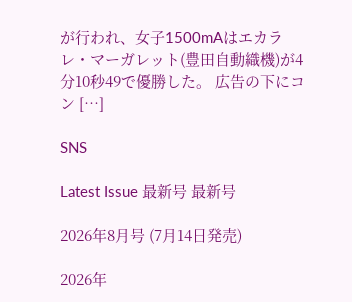が行われ、女子1500mAはエカラレ・マーガレット(豊田自動織機)が4分10秒49で優勝した。 広告の下にコン […]

SNS

Latest Issue 最新号 最新号

2026年8月号 (7月14日発売)

2026年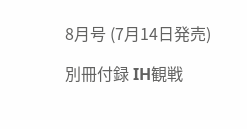8月号 (7月14日発売)

別冊付録 IH観戦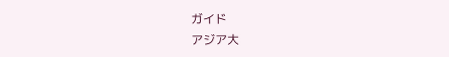ガイド
アジア大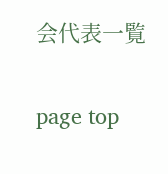会代表一覧

page top